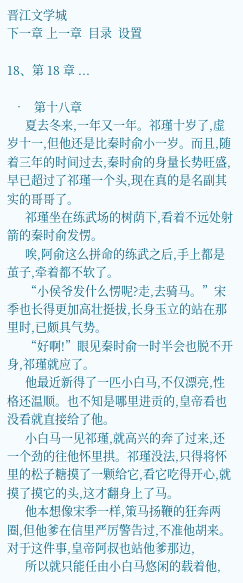晋江文学城
下一章 上一章  目录  设置

18、第 18 章 ...

  •   第十八章
      夏去冬来,一年又一年。祁瑾十岁了,虚岁十一,但他还是比秦时俞小一岁。而且,随着三年的时间过去,秦时俞的身量长势旺盛,早已超过了祁瑾一个头,现在真的是名副其实的哥哥了。
      祁瑾坐在练武场的树荫下,看着不远处射箭的秦时俞发愣。
      唉,阿俞这么拼命的练武之后,手上都是茧子,牵着都不软了。
      “小侯爷发什么愣呢?走,去骑马。”宋季也长得更加高壮挺拔,长身玉立的站在那里时,已颇具气势。
      “好啊!”眼见秦时俞一时半会也脱不开身,祁瑾就应了。
      他最近新得了一匹小白马,不仅漂亮,性格还温顺。也不知是哪里进贡的,皇帝看也没看就直接给了他。
      小白马一见祁瑾,就高兴的奔了过来,还一个劲的往他怀里拱。祁瑾没法,只得将怀里的松子糖摸了一颗给它,看它吃得开心,就摸了摸它的头,这才翻身上了马。
      他本想像宋季一样,策马扬鞭的狂奔两圈,但他爹在信里严厉警告过,不准他胡来。对于这件事,皇帝阿叔也站他爹那边,
      所以就只能任由小白马悠闲的载着他,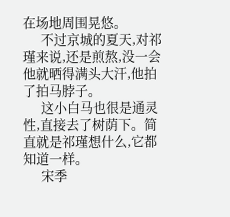在场地周围晃悠。
      不过京城的夏天,对祁瑾来说,还是煎熬,没一会他就晒得满头大汗,他拍了拍马脖子。
      这小白马也很是通灵性,直接去了树荫下。简直就是祁瑾想什么,它都知道一样。
      宋季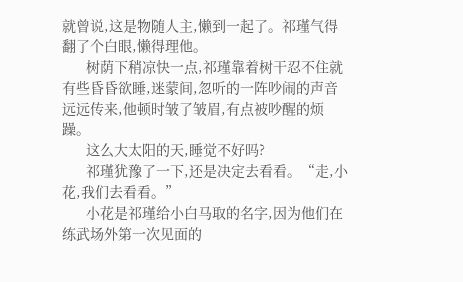就曾说,这是物随人主,懒到一起了。祁瑾气得翻了个白眼,懒得理他。
      树荫下稍凉快一点,祁瑾靠着树干忍不住就有些昏昏欲睡,迷蒙间,忽听的一阵吵闹的声音远远传来,他顿时皱了皱眉,有点被吵醒的烦躁。
      这么大太阳的天,睡觉不好吗?
      祁瑾犹豫了一下,还是决定去看看。“走,小花,我们去看看。”
      小花是祁瑾给小白马取的名字,因为他们在练武场外第一次见面的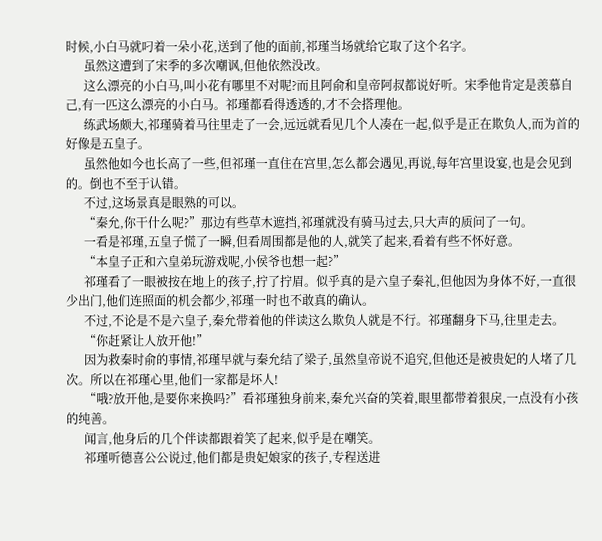时候,小白马就叼着一朵小花,送到了他的面前,祁瑾当场就给它取了这个名字。
      虽然这遭到了宋季的多次嘲讽,但他依然没改。
      这么漂亮的小白马,叫小花有哪里不对呢?而且阿俞和皇帝阿叔都说好听。宋季他肯定是羡慕自己,有一匹这么漂亮的小白马。祁瑾都看得透透的,才不会搭理他。
      练武场颇大,祁瑾骑着马往里走了一会,远远就看见几个人凑在一起,似乎是正在欺负人,而为首的好像是五皇子。
      虽然他如今也长高了一些,但祁瑾一直住在宫里,怎么都会遇见,再说,每年宫里设宴,也是会见到的。倒也不至于认错。
      不过,这场景真是眼熟的可以。
      “秦允,你干什么呢?”那边有些草木遮挡,祁瑾就没有骑马过去,只大声的质问了一句。
      一看是祁瑾,五皇子慌了一瞬,但看周围都是他的人,就笑了起来,看着有些不怀好意。
      “本皇子正和六皇弟玩游戏呢,小侯爷也想一起?”
      祁瑾看了一眼被按在地上的孩子,拧了拧眉。似乎真的是六皇子秦礼,但他因为身体不好,一直很少出门,他们连照面的机会都少,祁瑾一时也不敢真的确认。
      不过,不论是不是六皇子,秦允带着他的伴读这么欺负人就是不行。祁瑾翻身下马,往里走去。
      “你赶紧让人放开他!”
      因为救秦时俞的事情,祁瑾早就与秦允结了梁子,虽然皇帝说不追究,但他还是被贵妃的人堵了几次。所以在祁瑾心里,他们一家都是坏人!
      “哦?放开他,是要你来换吗?”看祁瑾独身前来,秦允兴奋的笑着,眼里都带着狠戾,一点没有小孩的纯善。
      闻言,他身后的几个伴读都跟着笑了起来,似乎是在嘲笑。
      祁瑾听德喜公公说过,他们都是贵妃娘家的孩子,专程送进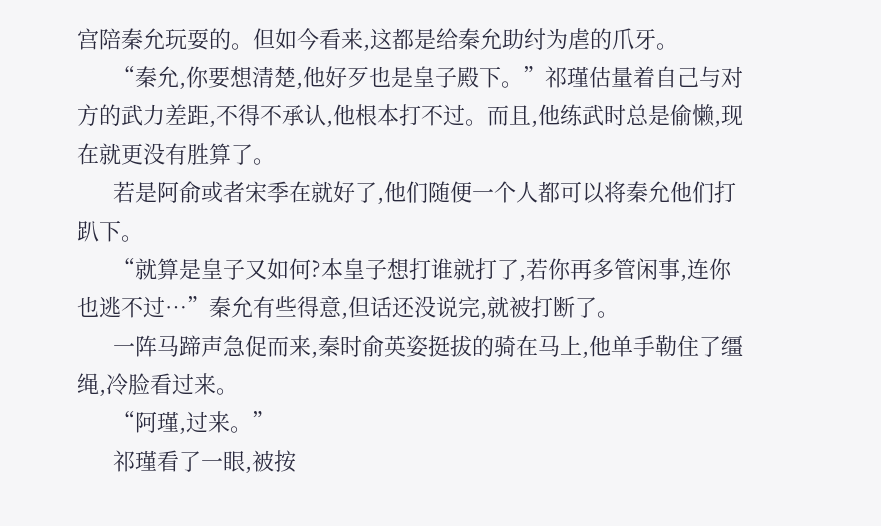宫陪秦允玩耍的。但如今看来,这都是给秦允助纣为虐的爪牙。
      “秦允,你要想清楚,他好歹也是皇子殿下。”祁瑾估量着自己与对方的武力差距,不得不承认,他根本打不过。而且,他练武时总是偷懒,现在就更没有胜算了。
      若是阿俞或者宋季在就好了,他们随便一个人都可以将秦允他们打趴下。
      “就算是皇子又如何?本皇子想打谁就打了,若你再多管闲事,连你也逃不过…”秦允有些得意,但话还没说完,就被打断了。
      一阵马蹄声急促而来,秦时俞英姿挺拔的骑在马上,他单手勒住了缰绳,冷脸看过来。
      “阿瑾,过来。”
      祁瑾看了一眼,被按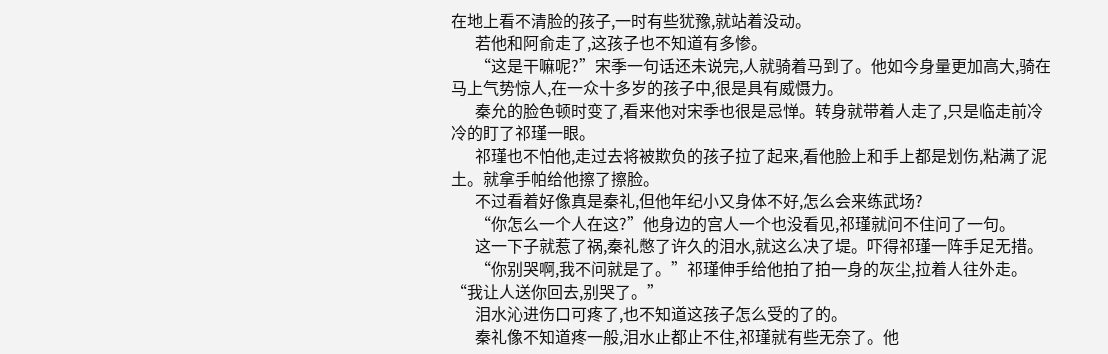在地上看不清脸的孩子,一时有些犹豫,就站着没动。
      若他和阿俞走了,这孩子也不知道有多惨。
      “这是干嘛呢?”宋季一句话还未说完,人就骑着马到了。他如今身量更加高大,骑在马上气势惊人,在一众十多岁的孩子中,很是具有威慑力。
      秦允的脸色顿时变了,看来他对宋季也很是忌惮。转身就带着人走了,只是临走前冷冷的盯了祁瑾一眼。
      祁瑾也不怕他,走过去将被欺负的孩子拉了起来,看他脸上和手上都是划伤,粘满了泥土。就拿手帕给他擦了擦脸。
      不过看着好像真是秦礼,但他年纪小又身体不好,怎么会来练武场?
      “你怎么一个人在这?”他身边的宫人一个也没看见,祁瑾就问不住问了一句。
      这一下子就惹了祸,秦礼憋了许久的泪水,就这么决了堤。吓得祁瑾一阵手足无措。
      “你别哭啊,我不问就是了。”祁瑾伸手给他拍了拍一身的灰尘,拉着人往外走。“我让人送你回去,别哭了。”
      泪水沁进伤口可疼了,也不知道这孩子怎么受的了的。
      秦礼像不知道疼一般,泪水止都止不住,祁瑾就有些无奈了。他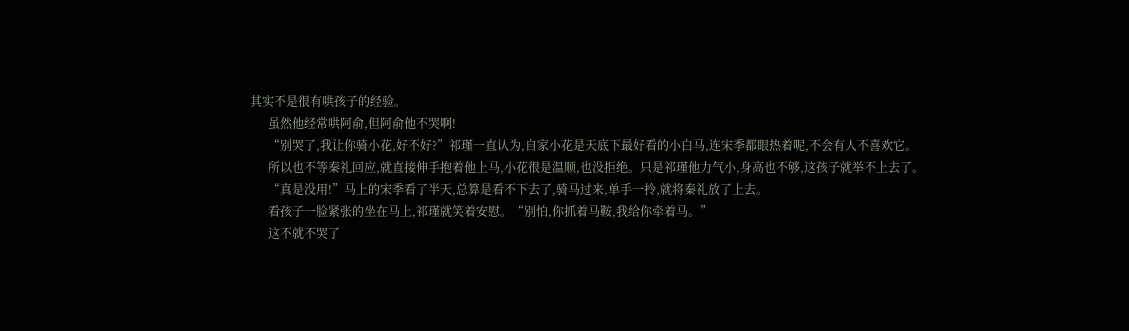其实不是很有哄孩子的经验。
      虽然他经常哄阿俞,但阿俞他不哭啊!
      “别哭了,我让你骑小花,好不好?”祁瑾一直认为,自家小花是天底下最好看的小白马,连宋季都眼热着呢,不会有人不喜欢它。
      所以也不等秦礼回应,就直接伸手抱着他上马,小花很是温顺,也没拒绝。只是祁瑾他力气小,身高也不够,这孩子就举不上去了。
      “真是没用!”马上的宋季看了半天,总算是看不下去了,骑马过来,单手一拎,就将秦礼放了上去。
      看孩子一脸紧张的坐在马上,祁瑾就笑着安慰。“别怕,你抓着马鞍,我给你牵着马。”
      这不就不哭了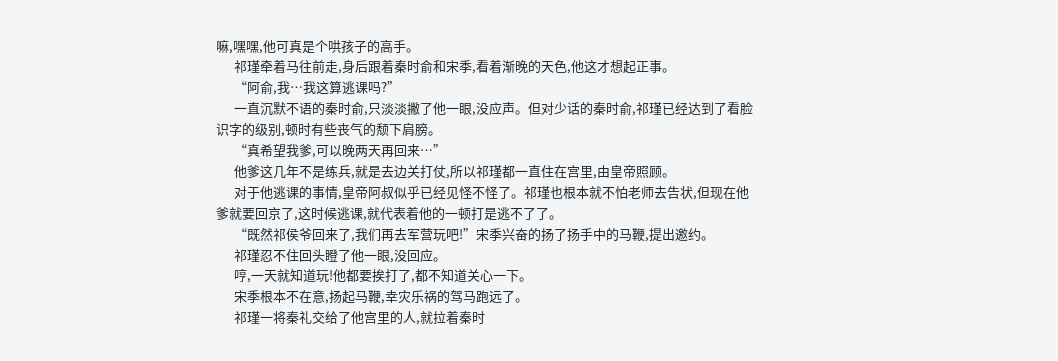嘛,嘿嘿,他可真是个哄孩子的高手。
      祁瑾牵着马往前走,身后跟着秦时俞和宋季,看着渐晚的天色,他这才想起正事。
      “阿俞,我…我这算逃课吗?”
      一直沉默不语的秦时俞,只淡淡撇了他一眼,没应声。但对少话的秦时俞,祁瑾已经达到了看脸识字的级别,顿时有些丧气的颓下肩膀。
      “真希望我爹,可以晚两天再回来…”
      他爹这几年不是练兵,就是去边关打仗,所以祁瑾都一直住在宫里,由皇帝照顾。
      对于他逃课的事情,皇帝阿叔似乎已经见怪不怪了。祁瑾也根本就不怕老师去告状,但现在他爹就要回京了,这时候逃课,就代表着他的一顿打是逃不了了。
      “既然祁侯爷回来了,我们再去军营玩吧!”宋季兴奋的扬了扬手中的马鞭,提出邀约。
      祁瑾忍不住回头瞪了他一眼,没回应。
      哼,一天就知道玩!他都要挨打了,都不知道关心一下。
      宋季根本不在意,扬起马鞭,幸灾乐祸的驾马跑远了。
      祁瑾一将秦礼交给了他宫里的人,就拉着秦时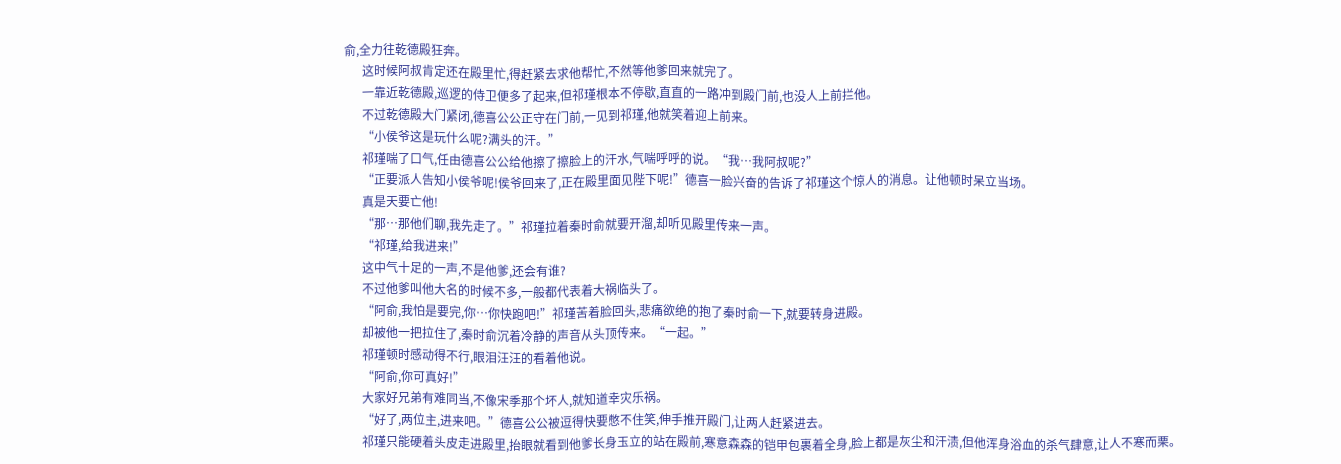俞,全力往乾德殿狂奔。
      这时候阿叔肯定还在殿里忙,得赶紧去求他帮忙,不然等他爹回来就完了。
      一靠近乾德殿,巡逻的侍卫便多了起来,但祁瑾根本不停歇,直直的一路冲到殿门前,也没人上前拦他。
      不过乾德殿大门紧闭,德喜公公正守在门前,一见到祁瑾,他就笑着迎上前来。
      “小侯爷这是玩什么呢?满头的汗。”
      祁瑾喘了口气,任由德喜公公给他擦了擦脸上的汗水,气喘呼呼的说。“我…我阿叔呢?”
      “正要派人告知小侯爷呢!侯爷回来了,正在殿里面见陛下呢!”德喜一脸兴奋的告诉了祁瑾这个惊人的消息。让他顿时呆立当场。
      真是天要亡他!
      “那…那他们聊,我先走了。”祁瑾拉着秦时俞就要开溜,却听见殿里传来一声。
      “祁瑾,给我进来!”
      这中气十足的一声,不是他爹,还会有谁?
      不过他爹叫他大名的时候不多,一般都代表着大祸临头了。
      “阿俞,我怕是要完,你…你快跑吧!”祁瑾苦着脸回头,悲痛欲绝的抱了秦时俞一下,就要转身进殿。
      却被他一把拉住了,秦时俞沉着冷静的声音从头顶传来。“一起。”
      祁瑾顿时感动得不行,眼泪汪汪的看着他说。
      “阿俞,你可真好!”
      大家好兄弟有难同当,不像宋季那个坏人,就知道幸灾乐祸。
      “好了,两位主,进来吧。”德喜公公被逗得快要憋不住笑,伸手推开殿门,让两人赶紧进去。
      祁瑾只能硬着头皮走进殿里,抬眼就看到他爹长身玉立的站在殿前,寒意森森的铠甲包裹着全身,脸上都是灰尘和汗渍,但他浑身浴血的杀气肆意,让人不寒而栗。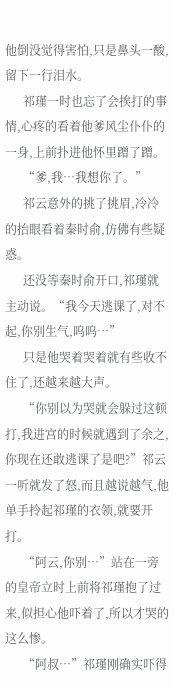他倒没觉得害怕,只是鼻头一酸,留下一行泪水。
      祁瑾一时也忘了会挨打的事情,心疼的看着他爹风尘仆仆的一身,上前扑进他怀里蹭了蹭。
      “爹,我…我想你了。”
      祁云意外的挑了挑眉,冷冷的抬眼看着秦时俞,仿佛有些疑惑。
      还没等秦时俞开口,祁瑾就主动说。“我今天逃课了,对不起,你别生气,呜呜…”
      只是他哭着哭着就有些收不住了,还越来越大声。
      “你别以为哭就会躲过这顿打,我进宫的时候就遇到了余之,你现在还敢逃课了是吧?”祁云一听就发了怒,而且越说越气,他单手拎起祁瑾的衣领,就要开打。
      “阿云,你别…”站在一旁的皇帝立时上前将祁瑾抱了过来,似担心他吓着了,所以才哭的这么惨。
      “阿叔…”祁瑾刚确实吓得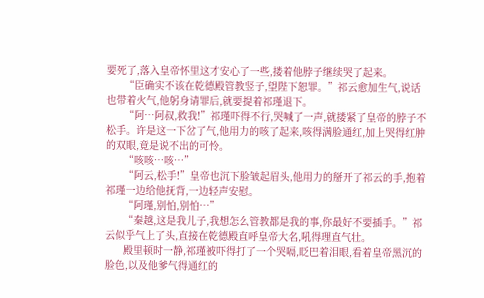要死了,落入皇帝怀里这才安心了一些,搂着他脖子继续哭了起来。
      “臣确实不该在乾德殿管教竖子,望陛下恕罪。”祁云愈加生气,说话也带着火气,他躬身请罪后,就要提着祁瑾退下。
      “阿…阿叔,救我!”祁瑾吓得不行,哭喊了一声,就搂紧了皇帝的脖子不松手。许是这一下岔了气,他用力的咳了起来,咳得满脸通红,加上哭得红肿的双眼,竟是说不出的可怜。
      “咳咳…咳…”
      “阿云,松手!”皇帝也沉下脸皱起眉头,他用力的掰开了祁云的手,抱着祁瑾一边给他抚背,一边轻声安慰。
      “阿瑾,别怕,别怕…”
      “秦越,这是我儿子,我想怎么管教都是我的事,你最好不要插手。”祁云似乎气上了头,直接在乾德殿直呼皇帝大名,吼得理直气壮。
      殿里顿时一静,祁瑾被吓得打了一个哭嗝,眨巴着泪眼,看着皇帝黑沉的脸色,以及他爹气得通红的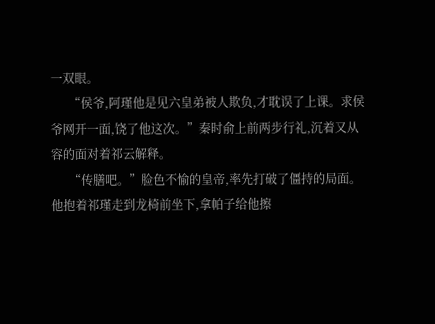一双眼。
      “侯爷,阿瑾他是见六皇弟被人欺负,才耽误了上课。求侯爷网开一面,饶了他这次。”秦时俞上前两步行礼,沉着又从容的面对着祁云解释。
      “传膳吧。”脸色不愉的皇帝,率先打破了僵持的局面。他抱着祁瑾走到龙椅前坐下,拿帕子给他擦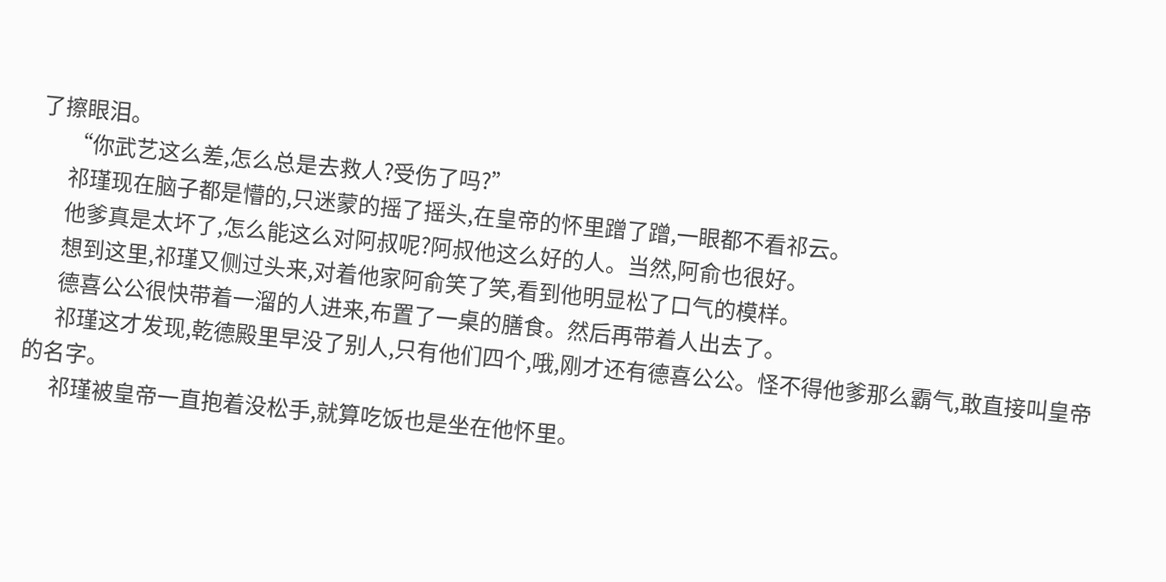了擦眼泪。
      “你武艺这么差,怎么总是去救人?受伤了吗?”
      祁瑾现在脑子都是懵的,只迷蒙的摇了摇头,在皇帝的怀里蹭了蹭,一眼都不看祁云。
      他爹真是太坏了,怎么能这么对阿叔呢?阿叔他这么好的人。当然,阿俞也很好。
      想到这里,祁瑾又侧过头来,对着他家阿俞笑了笑,看到他明显松了口气的模样。
      德喜公公很快带着一溜的人进来,布置了一桌的膳食。然后再带着人出去了。
      祁瑾这才发现,乾德殿里早没了别人,只有他们四个,哦,刚才还有德喜公公。怪不得他爹那么霸气,敢直接叫皇帝的名字。
      祁瑾被皇帝一直抱着没松手,就算吃饭也是坐在他怀里。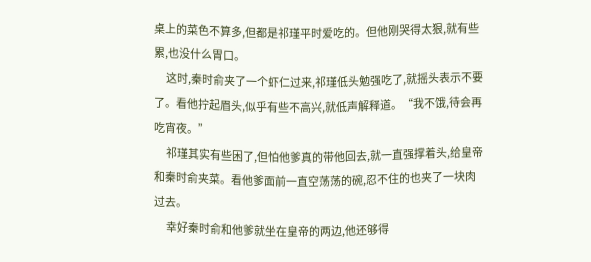桌上的菜色不算多,但都是祁瑾平时爱吃的。但他刚哭得太狠,就有些累,也没什么胃口。
      这时,秦时俞夹了一个虾仁过来,祁瑾低头勉强吃了,就摇头表示不要了。看他拧起眉头,似乎有些不高兴,就低声解释道。“我不饿,待会再吃宵夜。”
      祁瑾其实有些困了,但怕他爹真的带他回去,就一直强撑着头,给皇帝和秦时俞夹菜。看他爹面前一直空荡荡的碗,忍不住的也夹了一块肉过去。
      幸好秦时俞和他爹就坐在皇帝的两边,他还够得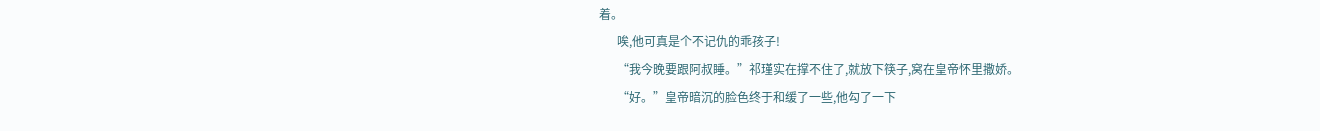着。
      唉,他可真是个不记仇的乖孩子!
      “我今晚要跟阿叔睡。”祁瑾实在撑不住了,就放下筷子,窝在皇帝怀里撒娇。
      “好。”皇帝暗沉的脸色终于和缓了一些,他勾了一下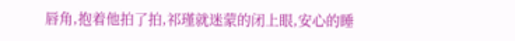唇角,抱着他拍了拍,祁瑾就迷蒙的闭上眼,安心的睡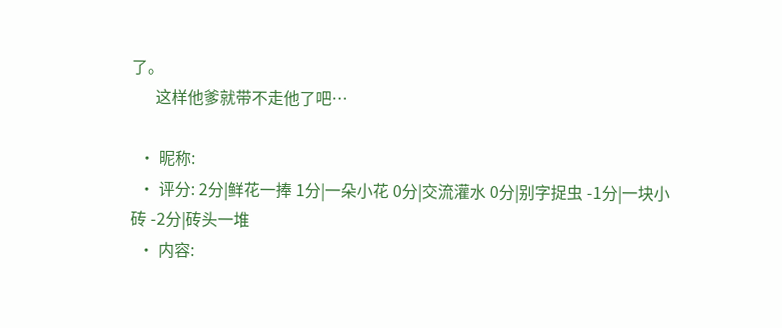了。
      这样他爹就带不走他了吧…

  • 昵称:
  • 评分: 2分|鲜花一捧 1分|一朵小花 0分|交流灌水 0分|别字捉虫 -1分|一块小砖 -2分|砖头一堆
  • 内容: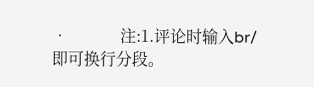•             注:1.评论时输入br/即可换行分段。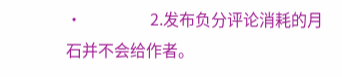•                 2.发布负分评论消耗的月石并不会给作者。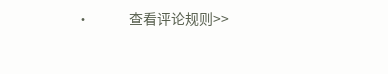•             查看评论规则>>